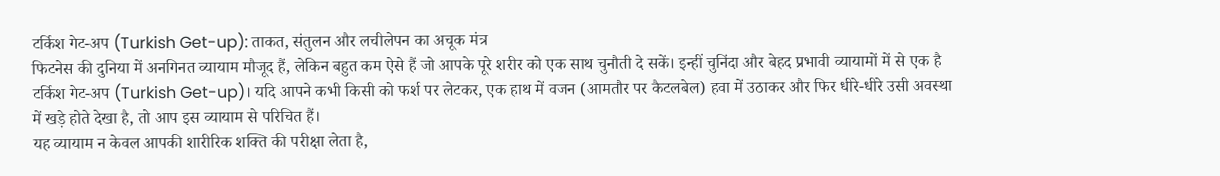टर्किश गेट-अप (Turkish Get-up): ताकत, संतुलन और लचीलेपन का अचूक मंत्र
फिटनेस की दुनिया में अनगिनत व्यायाम मौजूद हैं, लेकिन बहुत कम ऐसे हैं जो आपके पूरे शरीर को एक साथ चुनौती दे सकें। इन्हीं चुनिंदा और बेहद प्रभावी व्यायामों में से एक है टर्किश गेट-अप (Turkish Get-up)। यदि आपने कभी किसी को फर्श पर लेटकर, एक हाथ में वजन (आमतौर पर कैटलबेल) हवा में उठाकर और फिर धीरे-धीरे उसी अवस्था में खड़े होते देखा है, तो आप इस व्यायाम से परिचित हैं।
यह व्यायाम न केवल आपकी शारीरिक शक्ति की परीक्षा लेता है,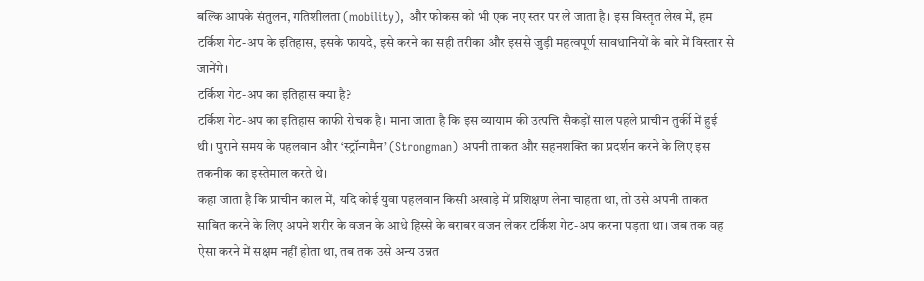बल्कि आपके संतुलन, गतिशीलता (mobility), और फोकस को भी एक नए स्तर पर ले जाता है। इस विस्तृत लेख में, हम टर्किश गेट-अप के इतिहास, इसके फायदे, इसे करने का सही तरीका और इससे जुड़ी महत्वपूर्ण सावधानियों के बारे में विस्तार से जानेंगे।
टर्किश गेट-अप का इतिहास क्या है?
टर्किश गेट-अप का इतिहास काफी रोचक है। माना जाता है कि इस व्यायाम की उत्पत्ति सैकड़ों साल पहले प्राचीन तुर्की में हुई थी। पुराने समय के पहलवान और ‘स्ट्रॉन्गमैन’ (Strongman) अपनी ताकत और सहनशक्ति का प्रदर्शन करने के लिए इस तकनीक का इस्तेमाल करते थे।
कहा जाता है कि प्राचीन काल में, यदि कोई युवा पहलवान किसी अखाड़े में प्रशिक्षण लेना चाहता था, तो उसे अपनी ताकत साबित करने के लिए अपने शरीर के वजन के आधे हिस्से के बराबर वजन लेकर टर्किश गेट-अप करना पड़ता था। जब तक वह ऐसा करने में सक्षम नहीं होता था, तब तक उसे अन्य उन्नत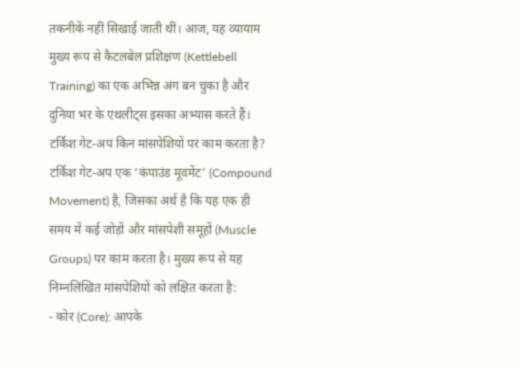तकनीकें नहीं सिखाई जाती थीं। आज, यह व्यायाम मुख्य रूप से कैटलबेल प्रशिक्षण (Kettlebell Training) का एक अभिन्न अंग बन चुका है और दुनिया भर के एथलीट्स इसका अभ्यास करते हैं।
टर्किश गेट-अप किन मांसपेशियों पर काम करता है?
टर्किश गेट-अप एक ‘कंपाउंड मूवमेंट’ (Compound Movement) है, जिसका अर्थ है कि यह एक ही समय में कई जोड़ों और मांसपेशी समूहों (Muscle Groups) पर काम करता है। मुख्य रूप से यह निम्नलिखित मांसपेशियों को लक्षित करता है:
- कोर (Core): आपके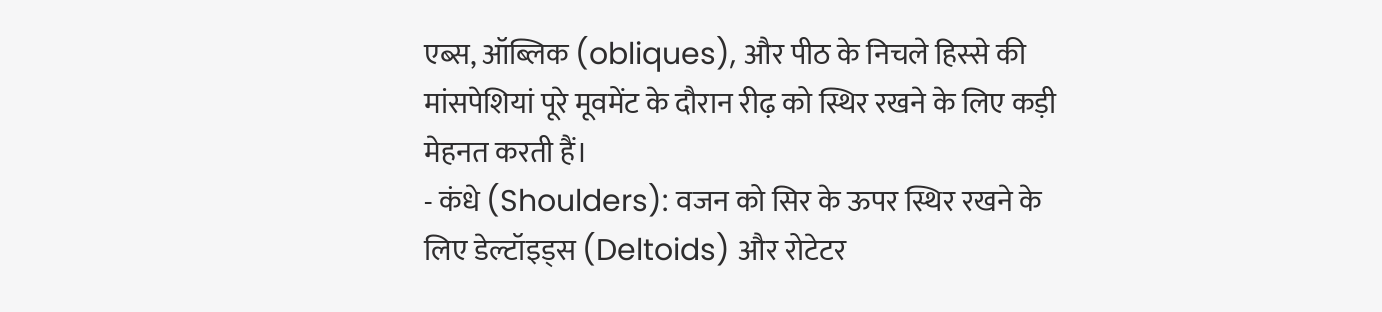एब्स, ऑब्लिक (obliques), और पीठ के निचले हिस्से की मांसपेशियां पूरे मूवमेंट के दौरान रीढ़ को स्थिर रखने के लिए कड़ी मेहनत करती हैं।
- कंधे (Shoulders): वजन को सिर के ऊपर स्थिर रखने के लिए डेल्टॉइड्स (Deltoids) और रोटेटर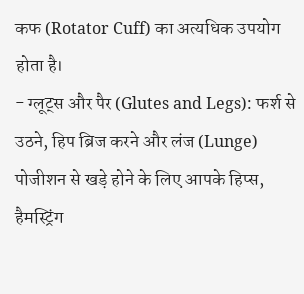कफ (Rotator Cuff) का अत्यधिक उपयोग होता है।
- ग्लूट्स और पैर (Glutes and Legs): फर्श से उठने, हिप ब्रिज करने और लंज (Lunge) पोजीशन से खड़े होने के लिए आपके हिप्स, हैमस्ट्रिंग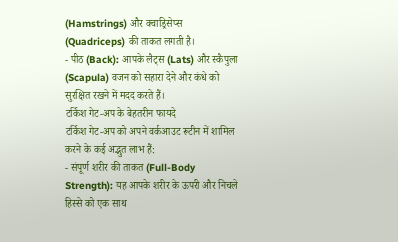(Hamstrings) और क्वाड्रिसेप्स (Quadriceps) की ताकत लगती है।
- पीठ (Back): आपके लैट्स (Lats) और स्कैपुला (Scapula) वजन को सहारा देने और कंधे को सुरक्षित रखने में मदद करते हैं।
टर्किश गेट-अप के बेहतरीन फायदे
टर्किश गेट-अप को अपने वर्कआउट रूटीन में शामिल करने के कई अद्भुत लाभ हैं:
- संपूर्ण शरीर की ताकत (Full-Body Strength): यह आपके शरीर के ऊपरी और निचले हिस्से को एक साथ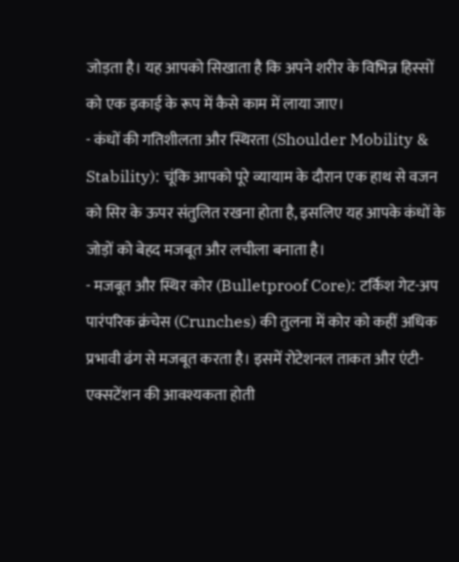जोड़ता है। यह आपको सिखाता है कि अपने शरीर के विभिन्न हिस्सों को एक इकाई के रूप में कैसे काम में लाया जाए।
- कंधों की गतिशीलता और स्थिरता (Shoulder Mobility & Stability): चूंकि आपको पूरे व्यायाम के दौरान एक हाथ से वजन को सिर के ऊपर संतुलित रखना होता है, इसलिए यह आपके कंधों के जोड़ों को बेहद मजबूत और लचीला बनाता है।
- मजबूत और स्थिर कोर (Bulletproof Core): टर्किश गेट-अप पारंपरिक क्रंचेस (Crunches) की तुलना में कोर को कहीं अधिक प्रभावी ढंग से मजबूत करता है। इसमें रोटेशनल ताकत और एंटी-एक्सटेंशन की आवश्यकता होती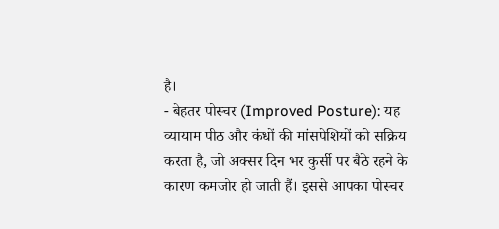है।
- बेहतर पोस्चर (Improved Posture): यह व्यायाम पीठ और कंधों की मांसपेशियों को सक्रिय करता है, जो अक्सर दिन भर कुर्सी पर बैठे रहने के कारण कमजोर हो जाती हैं। इससे आपका पोस्चर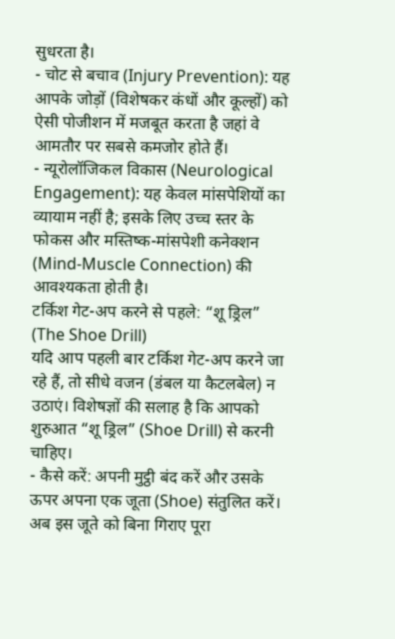सुधरता है।
- चोट से बचाव (Injury Prevention): यह आपके जोड़ों (विशेषकर कंधों और कूल्हों) को ऐसी पोजीशन में मजबूत करता है जहां वे आमतौर पर सबसे कमजोर होते हैं।
- न्यूरोलॉजिकल विकास (Neurological Engagement): यह केवल मांसपेशियों का व्यायाम नहीं है; इसके लिए उच्च स्तर के फोकस और मस्तिष्क-मांसपेशी कनेक्शन (Mind-Muscle Connection) की आवश्यकता होती है।
टर्किश गेट-अप करने से पहले: “शू ड्रिल” (The Shoe Drill)
यदि आप पहली बार टर्किश गेट-अप करने जा रहे हैं, तो सीधे वजन (डंबल या कैटलबेल) न उठाएं। विशेषज्ञों की सलाह है कि आपको शुरुआत “शू ड्रिल” (Shoe Drill) से करनी चाहिए।
- कैसे करें: अपनी मुट्ठी बंद करें और उसके ऊपर अपना एक जूता (Shoe) संतुलित करें। अब इस जूते को बिना गिराए पूरा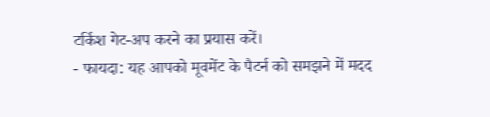टर्किश गेट-अप करने का प्रयास करें।
- फायदा: यह आपको मूवमेंट के पैटर्न को समझने में मदद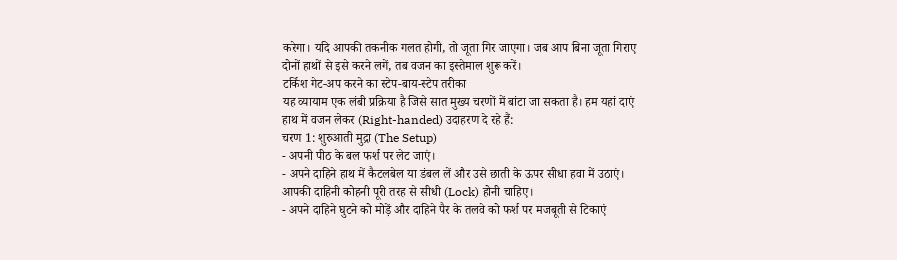करेगा। यदि आपकी तकनीक गलत होगी, तो जूता गिर जाएगा। जब आप बिना जूता गिराए दोनों हाथों से इसे करने लगें, तब वजन का इस्तेमाल शुरू करें।
टर्किश गेट-अप करने का स्टेप-बाय-स्टेप तरीका
यह व्यायाम एक लंबी प्रक्रिया है जिसे सात मुख्य चरणों में बांटा जा सकता है। हम यहां दाएं हाथ में वजन लेकर (Right-handed) उदाहरण दे रहे हैं:
चरण 1: शुरुआती मुद्रा (The Setup)
- अपनी पीठ के बल फर्श पर लेट जाएं।
- अपने दाहिने हाथ में कैटलबेल या डंबल लें और उसे छाती के ऊपर सीधा हवा में उठाएं। आपकी दाहिनी कोहनी पूरी तरह से सीधी (Lock) होनी चाहिए।
- अपने दाहिने घुटने को मोड़ें और दाहिने पैर के तलवे को फर्श पर मजबूती से टिकाएं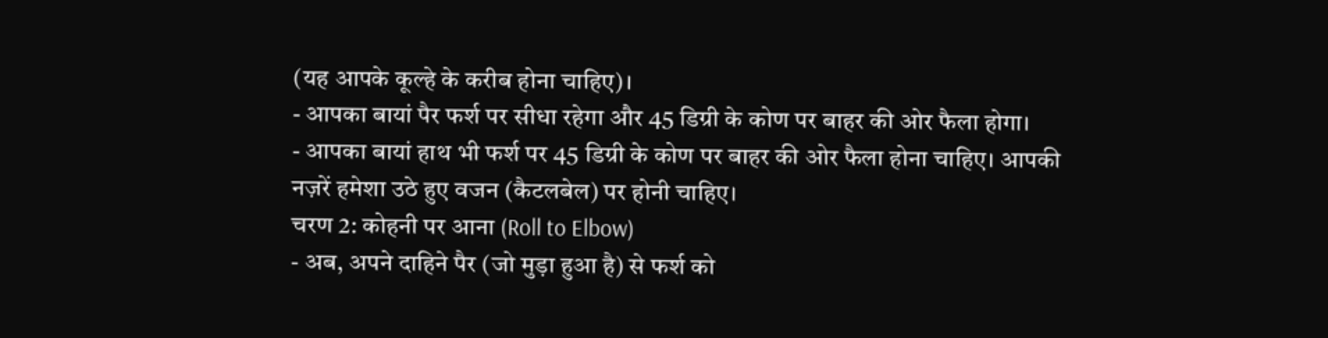(यह आपके कूल्हे के करीब होना चाहिए)।
- आपका बायां पैर फर्श पर सीधा रहेगा और 45 डिग्री के कोण पर बाहर की ओर फैला होगा।
- आपका बायां हाथ भी फर्श पर 45 डिग्री के कोण पर बाहर की ओर फैला होना चाहिए। आपकी नज़रें हमेशा उठे हुए वजन (कैटलबेल) पर होनी चाहिए।
चरण 2: कोहनी पर आना (Roll to Elbow)
- अब, अपने दाहिने पैर (जो मुड़ा हुआ है) से फर्श को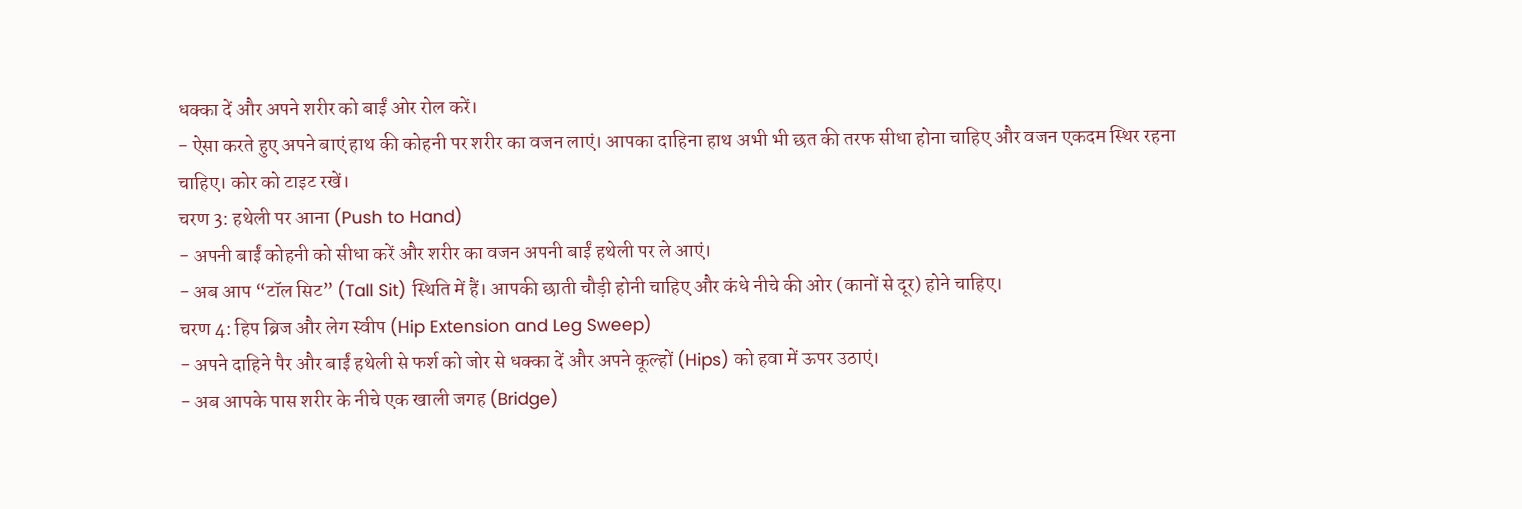धक्का दें और अपने शरीर को बाईं ओर रोल करें।
- ऐसा करते हुए अपने बाएं हाथ की कोहनी पर शरीर का वजन लाएं। आपका दाहिना हाथ अभी भी छत की तरफ सीधा होना चाहिए और वजन एकदम स्थिर रहना चाहिए। कोर को टाइट रखें।
चरण 3: हथेली पर आना (Push to Hand)
- अपनी बाईं कोहनी को सीधा करें और शरीर का वजन अपनी बाईं हथेली पर ले आएं।
- अब आप “टॉल सिट” (Tall Sit) स्थिति में हैं। आपकी छाती चौड़ी होनी चाहिए और कंधे नीचे की ओर (कानों से दूर) होने चाहिए।
चरण 4: हिप ब्रिज और लेग स्वीप (Hip Extension and Leg Sweep)
- अपने दाहिने पैर और बाईं हथेली से फर्श को जोर से धक्का दें और अपने कूल्हों (Hips) को हवा में ऊपर उठाएं।
- अब आपके पास शरीर के नीचे एक खाली जगह (Bridge)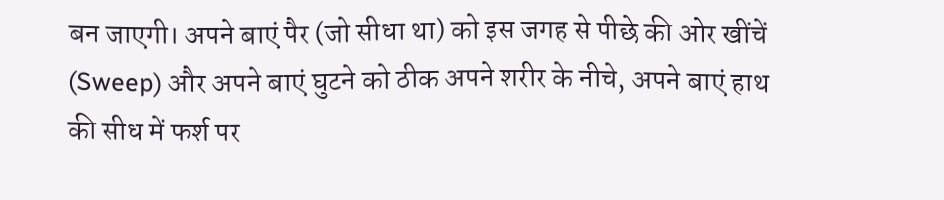बन जाएगी। अपने बाएं पैर (जो सीधा था) को इस जगह से पीछे की ओर खींचें (Sweep) और अपने बाएं घुटने को ठीक अपने शरीर के नीचे, अपने बाएं हाथ की सीध में फर्श पर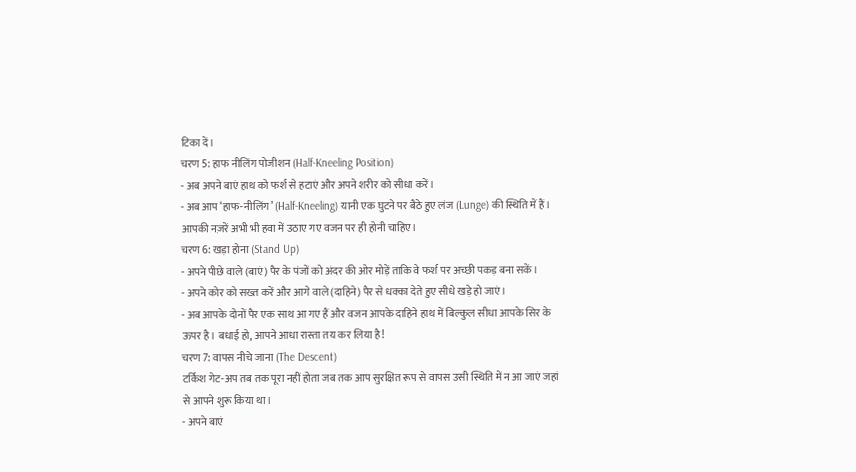टिका दें।
चरण 5: हाफ नीलिंग पोजीशन (Half-Kneeling Position)
- अब अपने बाएं हाथ को फर्श से हटाएं और अपने शरीर को सीधा करें।
- अब आप ‘हाफ-नीलिंग’ (Half-Kneeling) यानी एक घुटने पर बैठे हुए लंज (Lunge) की स्थिति में हैं। आपकी नज़रें अभी भी हवा में उठाए गए वजन पर ही होनी चाहिए।
चरण 6: खड़ा होना (Stand Up)
- अपने पीछे वाले (बाएं) पैर के पंजों को अंदर की ओर मोड़ें ताकि वे फर्श पर अच्छी पकड़ बना सकें।
- अपने कोर को सख्त करें और आगे वाले (दाहिने) पैर से धक्का देते हुए सीधे खड़े हो जाएं।
- अब आपके दोनों पैर एक साथ आ गए हैं और वजन आपके दाहिने हाथ में बिल्कुल सीधा आपके सिर के ऊपर है। बधाई हो, आपने आधा रास्ता तय कर लिया है!
चरण 7: वापस नीचे जाना (The Descent)
टर्किश गेट-अप तब तक पूरा नहीं होता जब तक आप सुरक्षित रूप से वापस उसी स्थिति में न आ जाएं जहां से आपने शुरू किया था।
- अपने बाएं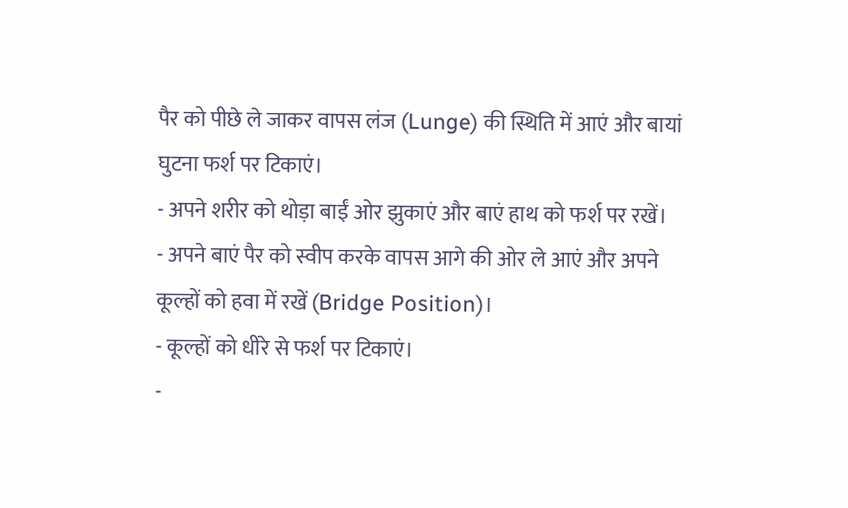पैर को पीछे ले जाकर वापस लंज (Lunge) की स्थिति में आएं और बायां घुटना फर्श पर टिकाएं।
- अपने शरीर को थोड़ा बाईं ओर झुकाएं और बाएं हाथ को फर्श पर रखें।
- अपने बाएं पैर को स्वीप करके वापस आगे की ओर ले आएं और अपने कूल्हों को हवा में रखें (Bridge Position)।
- कूल्हों को धीरे से फर्श पर टिकाएं।
-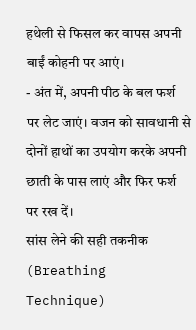हथेली से फिसल कर वापस अपनी बाईं कोहनी पर आएं।
- अंत में, अपनी पीठ के बल फर्श पर लेट जाएं। वजन को सावधानी से दोनों हाथों का उपयोग करके अपनी छाती के पास लाएं और फिर फर्श पर रख दें।
सांस लेने की सही तकनीक (Breathing Technique)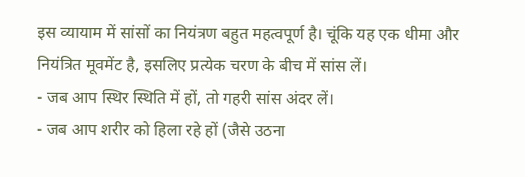इस व्यायाम में सांसों का नियंत्रण बहुत महत्वपूर्ण है। चूंकि यह एक धीमा और नियंत्रित मूवमेंट है, इसलिए प्रत्येक चरण के बीच में सांस लें।
- जब आप स्थिर स्थिति में हों, तो गहरी सांस अंदर लें।
- जब आप शरीर को हिला रहे हों (जैसे उठना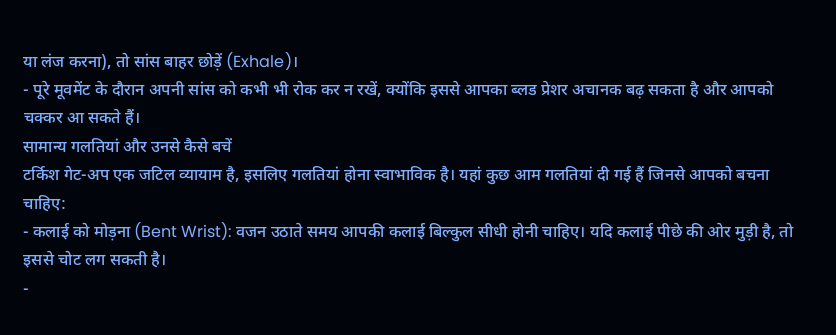या लंज करना), तो सांस बाहर छोड़ें (Exhale)।
- पूरे मूवमेंट के दौरान अपनी सांस को कभी भी रोक कर न रखें, क्योंकि इससे आपका ब्लड प्रेशर अचानक बढ़ सकता है और आपको चक्कर आ सकते हैं।
सामान्य गलतियां और उनसे कैसे बचें
टर्किश गेट-अप एक जटिल व्यायाम है, इसलिए गलतियां होना स्वाभाविक है। यहां कुछ आम गलतियां दी गई हैं जिनसे आपको बचना चाहिए:
- कलाई को मोड़ना (Bent Wrist): वजन उठाते समय आपकी कलाई बिल्कुल सीधी होनी चाहिए। यदि कलाई पीछे की ओर मुड़ी है, तो इससे चोट लग सकती है।
-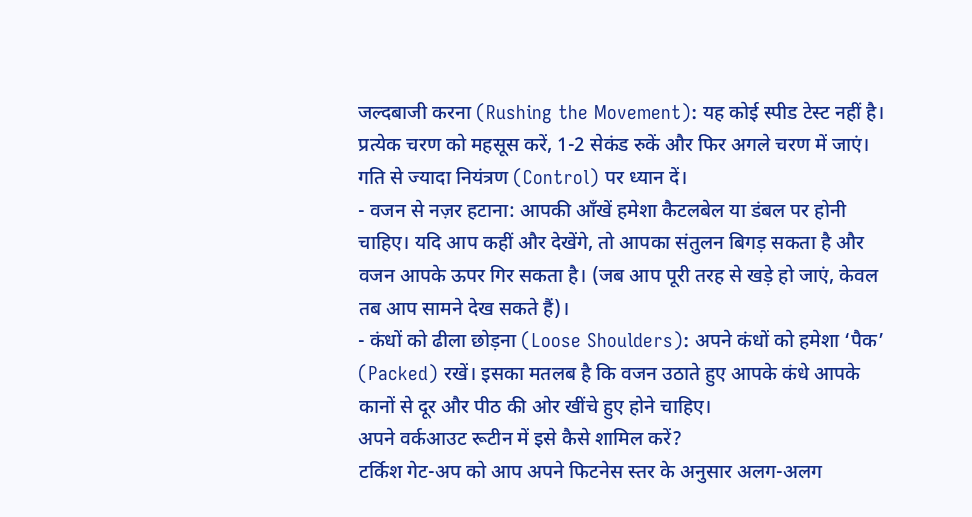जल्दबाजी करना (Rushing the Movement): यह कोई स्पीड टेस्ट नहीं है। प्रत्येक चरण को महसूस करें, 1-2 सेकंड रुकें और फिर अगले चरण में जाएं। गति से ज्यादा नियंत्रण (Control) पर ध्यान दें।
- वजन से नज़र हटाना: आपकी आँखें हमेशा कैटलबेल या डंबल पर होनी चाहिए। यदि आप कहीं और देखेंगे, तो आपका संतुलन बिगड़ सकता है और वजन आपके ऊपर गिर सकता है। (जब आप पूरी तरह से खड़े हो जाएं, केवल तब आप सामने देख सकते हैं)।
- कंधों को ढीला छोड़ना (Loose Shoulders): अपने कंधों को हमेशा ‘पैक’ (Packed) रखें। इसका मतलब है कि वजन उठाते हुए आपके कंधे आपके कानों से दूर और पीठ की ओर खींचे हुए होने चाहिए।
अपने वर्कआउट रूटीन में इसे कैसे शामिल करें?
टर्किश गेट-अप को आप अपने फिटनेस स्तर के अनुसार अलग-अलग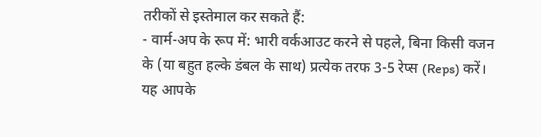तरीकों से इस्तेमाल कर सकते हैं:
- वार्म-अप के रूप में: भारी वर्कआउट करने से पहले, बिना किसी वजन के (या बहुत हल्के डंबल के साथ) प्रत्येक तरफ 3-5 रेप्स (Reps) करें। यह आपके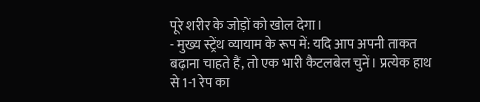पूरे शरीर के जोड़ों को खोल देगा।
- मुख्य स्ट्रेंथ व्यायाम के रूप में: यदि आप अपनी ताकत बढ़ाना चाहते हैं, तो एक भारी कैटलबेल चुनें। प्रत्येक हाथ से 1-1 रेप का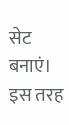सेट बनाएं। इस तरह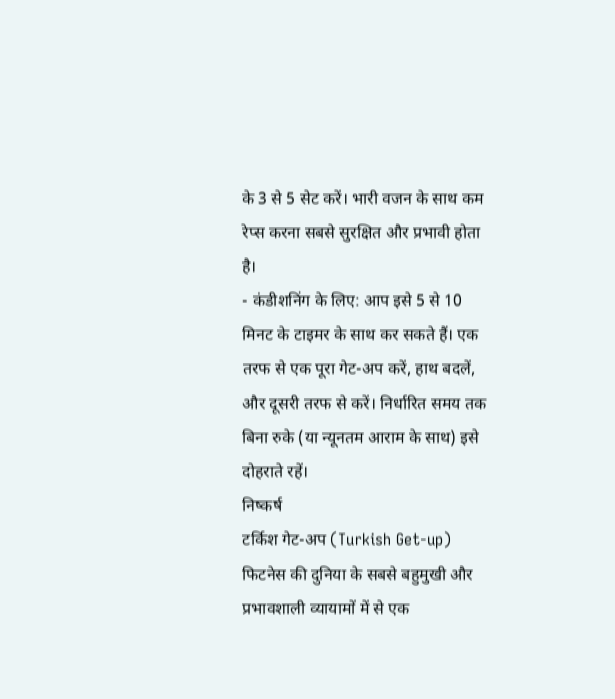के 3 से 5 सेट करें। भारी वजन के साथ कम रेप्स करना सबसे सुरक्षित और प्रभावी होता है।
- कंडीशनिंग के लिए: आप इसे 5 से 10 मिनट के टाइमर के साथ कर सकते हैं। एक तरफ से एक पूरा गेट-अप करें, हाथ बदलें, और दूसरी तरफ से करें। निर्धारित समय तक बिना रुके (या न्यूनतम आराम के साथ) इसे दोहराते रहें।
निष्कर्ष
टर्किश गेट-अप (Turkish Get-up) फिटनेस की दुनिया के सबसे बहुमुखी और प्रभावशाली व्यायामों में से एक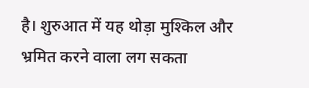है। शुरुआत में यह थोड़ा मुश्किल और भ्रमित करने वाला लग सकता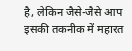है, लेकिन जैसे-जैसे आप इसकी तकनीक में महारत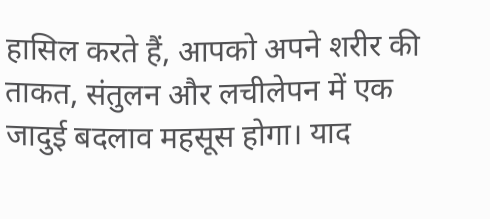हासिल करते हैं, आपको अपने शरीर की ताकत, संतुलन और लचीलेपन में एक जादुई बदलाव महसूस होगा। याद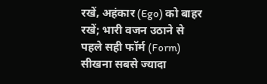रखें, अहंकार (Ego) को बाहर रखें; भारी वजन उठाने से पहले सही फॉर्म (Form) सीखना सबसे ज्यादा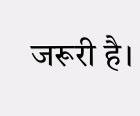जरूरी है।